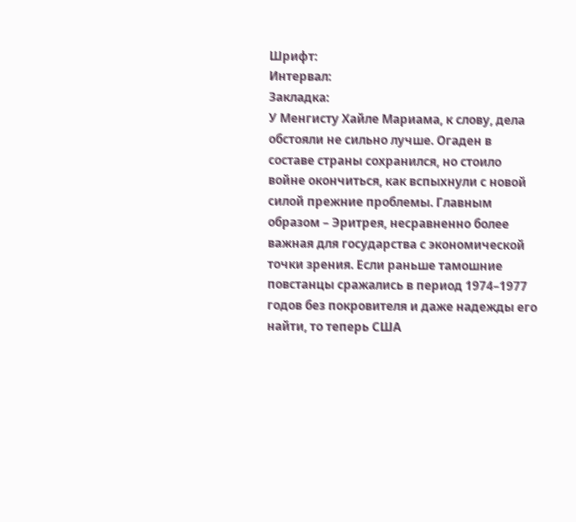Шрифт:
Интервал:
Закладка:
У Менгисту Хайле Мариама, к слову, дела обстояли не сильно лучше. Огаден в составе страны сохранился, но стоило войне окончиться, как вспыхнули с новой силой прежние проблемы. Главным образом – Эритрея, несравненно более важная для государства с экономической точки зрения. Если раньше тамошние повстанцы сражались в период 1974–1977 годов без покровителя и даже надежды его найти, то теперь США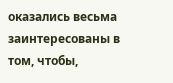оказались весьма заинтересованы в том, чтобы,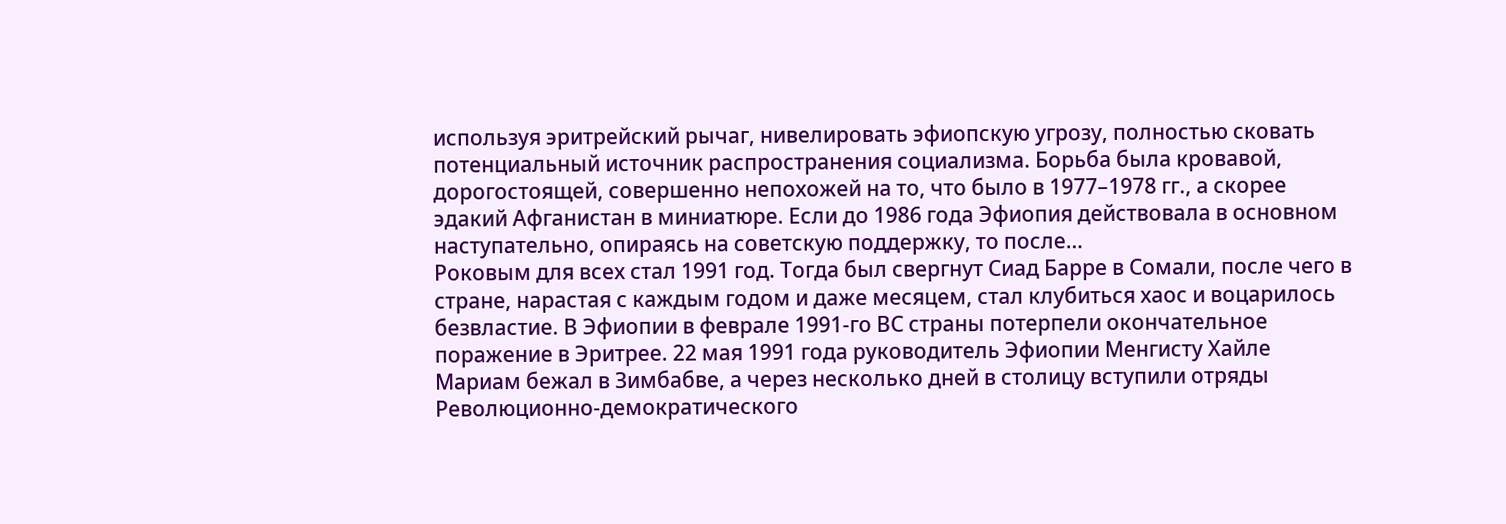используя эритрейский рычаг, нивелировать эфиопскую угрозу, полностью сковать потенциальный источник распространения социализма. Борьба была кровавой, дорогостоящей, совершенно непохожей на то, что было в 1977–1978 гг., а скорее эдакий Афганистан в миниатюре. Если до 1986 года Эфиопия действовала в основном наступательно, опираясь на советскую поддержку, то после…
Роковым для всех стал 1991 год. Тогда был свергнут Сиад Барре в Сомали, после чего в стране, нарастая с каждым годом и даже месяцем, стал клубиться хаос и воцарилось безвластие. В Эфиопии в феврале 1991-го ВС страны потерпели окончательное поражение в Эритрее. 22 мая 1991 года руководитель Эфиопии Менгисту Хайле Мариам бежал в Зимбабве, а через несколько дней в столицу вступили отряды Революционно-демократического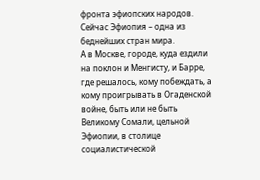фронта эфиопских народов. Сейчас Эфиопия – одна из беднейших стран мира.
А в Москве, городе, куда ездили на поклон и Менгисту, и Барре, где решалось, кому побеждать, а кому проигрывать в Огаденской войне, быть или не быть Великому Сомали, цельной Эфиопии, в столице социалистической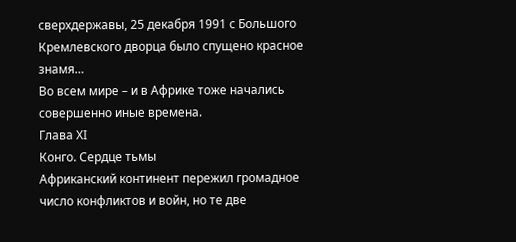сверхдержавы, 25 декабря 1991 с Большого Кремлевского дворца было спущено красное знамя…
Во всем мире – и в Африке тоже начались совершенно иные времена.
Глава XI
Конго. Сердце тьмы
Африканский континент пережил громадное число конфликтов и войн, но те две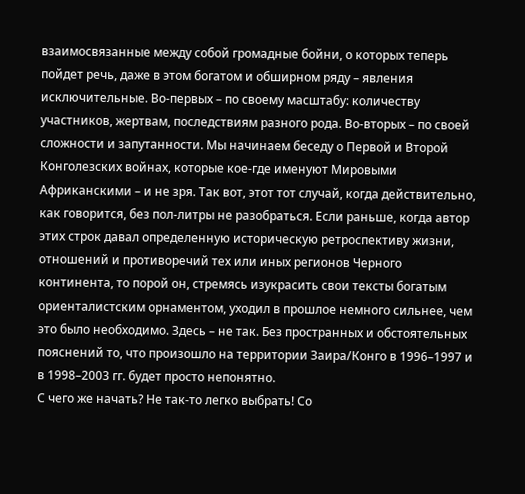взаимосвязанные между собой громадные бойни, о которых теперь пойдет речь, даже в этом богатом и обширном ряду – явления исключительные. Во-первых – по своему масштабу: количеству участников, жертвам, последствиям разного рода. Во-вторых – по своей сложности и запутанности. Мы начинаем беседу о Первой и Второй Конголезских войнах, которые кое-где именуют Мировыми Африканскими – и не зря. Так вот, этот тот случай, когда действительно, как говорится, без пол-литры не разобраться. Если раньше, когда автор этих строк давал определенную историческую ретроспективу жизни, отношений и противоречий тех или иных регионов Черного континента, то порой он, стремясь изукрасить свои тексты богатым ориенталистским орнаментом, уходил в прошлое немного сильнее, чем это было необходимо. Здесь – не так. Без пространных и обстоятельных пояснений то, что произошло на территории Заира/Конго в 1996–1997 и в 1998–2003 гг. будет просто непонятно.
С чего же начать? Не так-то легко выбрать! Со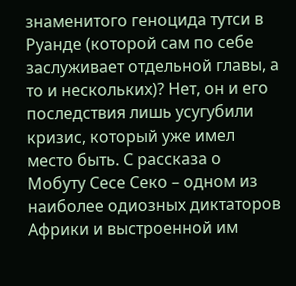знаменитого геноцида тутси в Руанде (которой сам по себе заслуживает отдельной главы, а то и нескольких)? Нет, он и его последствия лишь усугубили кризис, который уже имел место быть. С рассказа о Мобуту Сесе Секо – одном из наиболее одиозных диктаторов Африки и выстроенной им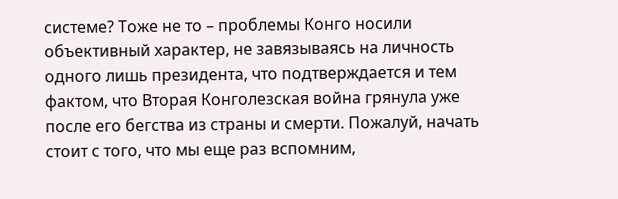системе? Тоже не то – проблемы Конго носили объективный характер, не завязываясь на личность одного лишь президента, что подтверждается и тем фактом, что Вторая Конголезская война грянула уже после его бегства из страны и смерти. Пожалуй, начать стоит с того, что мы еще раз вспомним,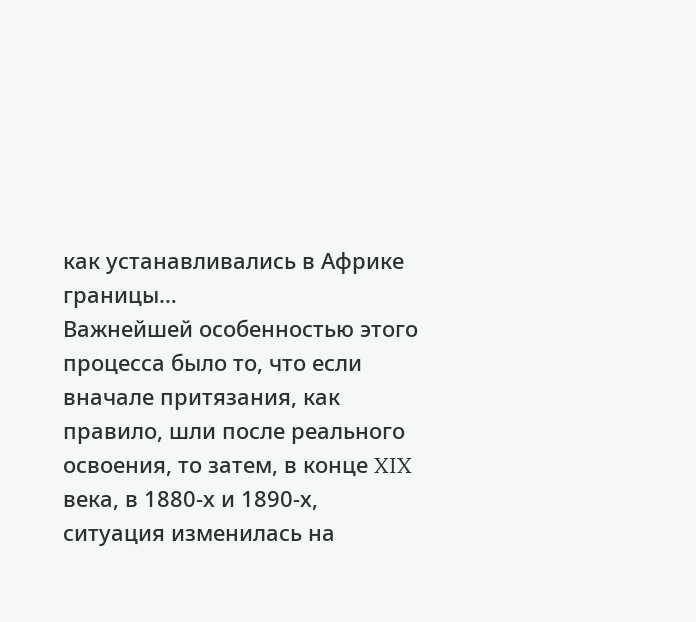как устанавливались в Африке границы…
Важнейшей особенностью этого процесса было то, что если вначале притязания, как правило, шли после реального освоения, то затем, в конце XIX века, в 1880-х и 1890-х, ситуация изменилась на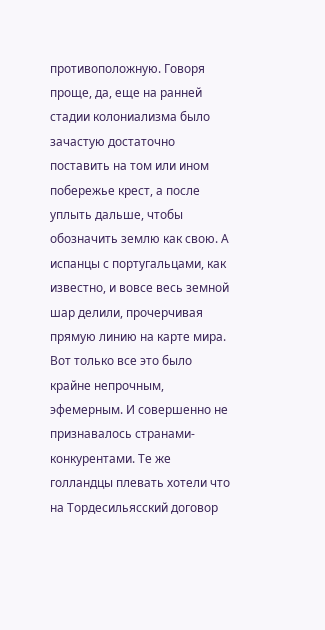противоположную. Говоря проще, да, еще на ранней стадии колониализма было зачастую достаточно поставить на том или ином побережье крест, а после уплыть дальше, чтобы обозначить землю как свою. А испанцы с португальцами, как известно, и вовсе весь земной шар делили, прочерчивая прямую линию на карте мира. Вот только все это было крайне непрочным, эфемерным. И совершенно не признавалось странами-конкурентами. Те же голландцы плевать хотели что на Тордесильясский договор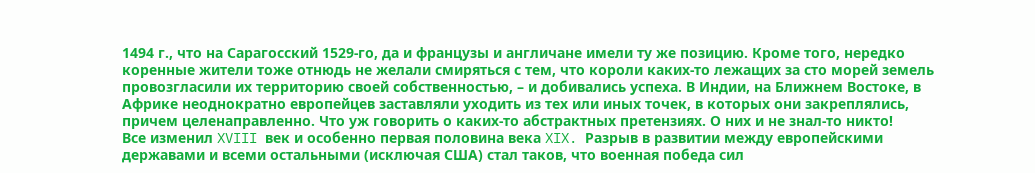1494 г., что на Сарагосский 1529-го, да и французы и англичане имели ту же позицию. Кроме того, нередко коренные жители тоже отнюдь не желали смиряться с тем, что короли каких-то лежащих за сто морей земель провозгласили их территорию своей собственностью, – и добивались успеха. В Индии, на Ближнем Востоке, в Африке неоднократно европейцев заставляли уходить из тех или иных точек, в которых они закреплялись, причем целенаправленно. Что уж говорить о каких-то абстрактных претензиях. О них и не знал-то никто!
Все изменил XVIII век и особенно первая половина века XIX. Разрыв в развитии между европейскими державами и всеми остальными (исключая США) стал таков, что военная победа сил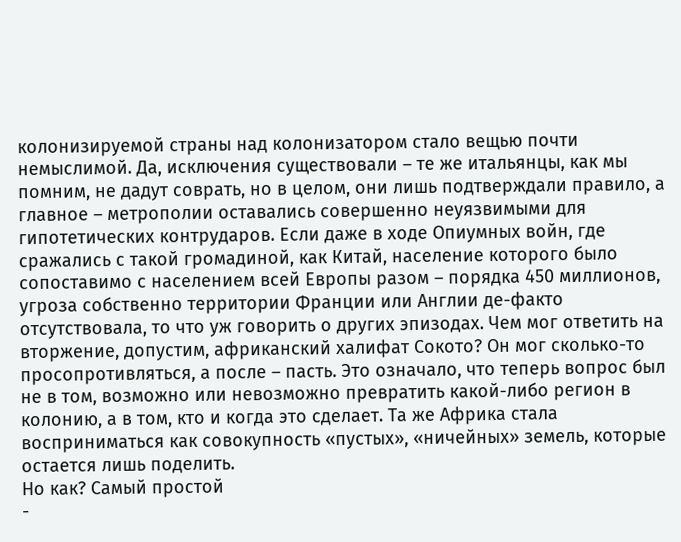колонизируемой страны над колонизатором стало вещью почти немыслимой. Да, исключения существовали – те же итальянцы, как мы помним, не дадут соврать, но в целом, они лишь подтверждали правило, а главное – метрополии оставались совершенно неуязвимыми для гипотетических контрударов. Если даже в ходе Опиумных войн, где сражались с такой громадиной, как Китай, население которого было сопоставимо с населением всей Европы разом – порядка 450 миллионов, угроза собственно территории Франции или Англии де-факто отсутствовала, то что уж говорить о других эпизодах. Чем мог ответить на вторжение, допустим, африканский халифат Сокото? Он мог сколько-то просопротивляться, а после – пасть. Это означало, что теперь вопрос был не в том, возможно или невозможно превратить какой-либо регион в колонию, а в том, кто и когда это сделает. Та же Африка стала восприниматься как совокупность «пустых», «ничейных» земель, которые остается лишь поделить.
Но как? Самый простой
-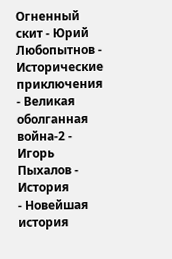Огненный скит - Юрий Любопытнов - Исторические приключения
- Великая оболганная война-2 - Игорь Пыхалов - История
- Новейшая история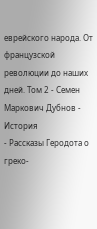еврейского народа. От французской революции до наших дней. Том 2 - Семен Маркович Дубнов - История
- Рассказы Геродота о греко-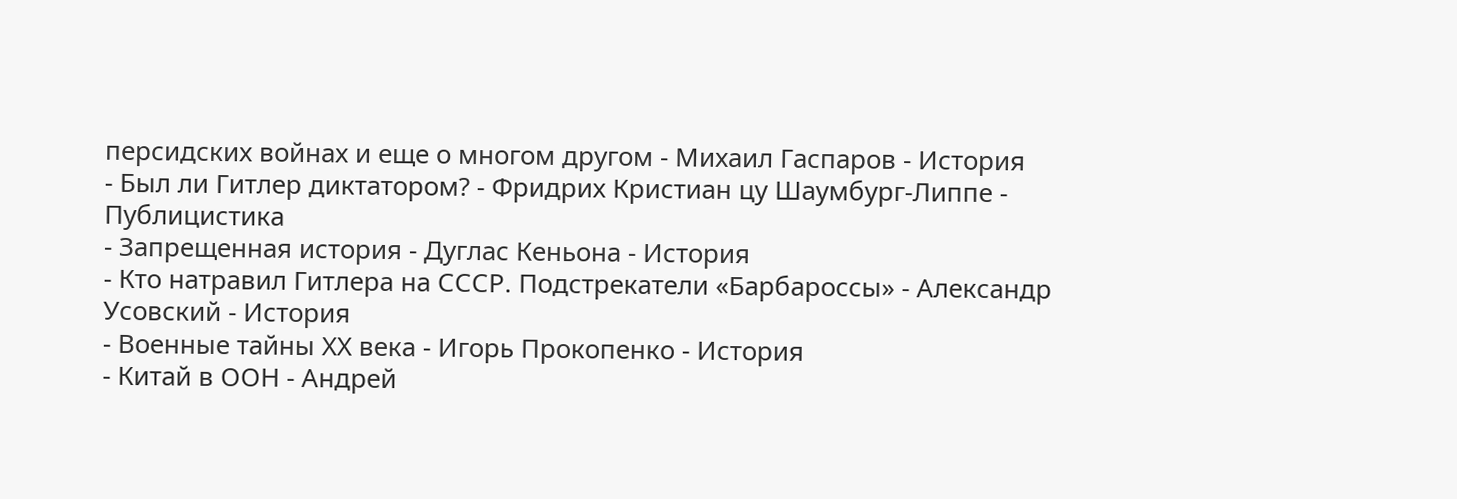персидских войнах и еще о многом другом - Михаил Гаспаров - История
- Был ли Гитлер диктатором? - Фридрих Кристиан цу Шаумбург-Липпе - Публицистика
- Запрещенная история - Дуглас Кеньона - История
- Кто натравил Гитлера на СССР. Подстрекатели «Барбароссы» - Александр Усовский - История
- Военные тайны ХХ века - Игорь Прокопенко - История
- Китай в ООН - Андрей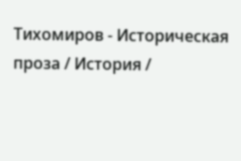Тихомиров - Историческая проза / История /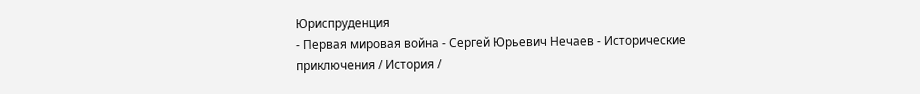Юриспруденция
- Первая мировая война - Сергей Юрьевич Нечаев - Исторические приключения / История /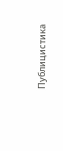Публицистика